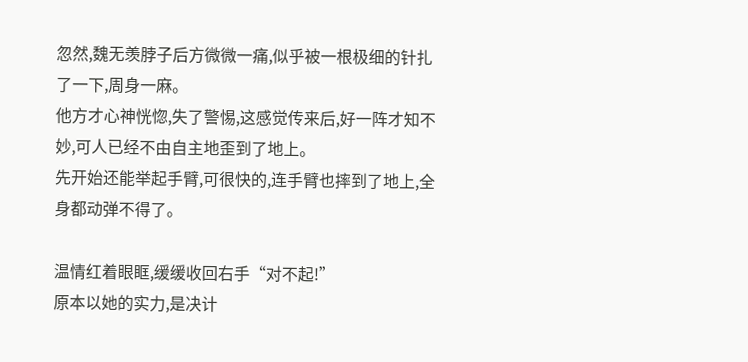忽然,魏无羡脖子后方微微一痛,似乎被一根极细的针扎了一下,周身一麻。
他方才心神恍惚,失了警惕,这感觉传来后,好一阵才知不妙,可人已经不由自主地歪到了地上。
先开始还能举起手臂,可很快的,连手臂也摔到了地上,全身都动弹不得了。

温情红着眼眶,缓缓收回右手“对不起!”
原本以她的实力,是决计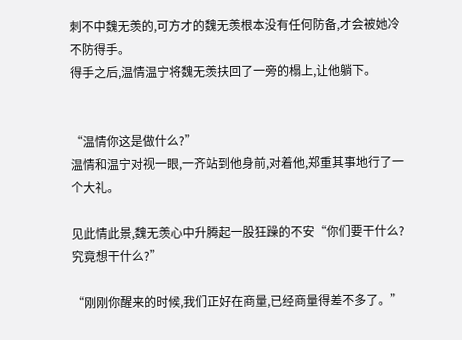刺不中魏无羡的,可方才的魏无羡根本没有任何防备,才会被她冷不防得手。
得手之后,温情温宁将魏无羡扶回了一旁的榻上,让他躺下。


“温情你这是做什么?”
温情和温宁对视一眼,一齐站到他身前,对着他,郑重其事地行了一个大礼。

见此情此景,魏无羡心中升腾起一股狂躁的不安“你们要干什么?究竟想干什么?”

“刚刚你醒来的时候,我们正好在商量,已经商量得差不多了。”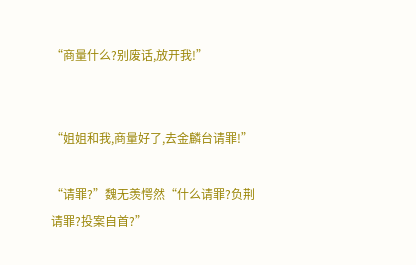“商量什么?别废话,放开我!”


“姐姐和我,商量好了,去金麟台请罪!”

“请罪?”魏无羡愕然“什么请罪?负荆请罪?投案自首?”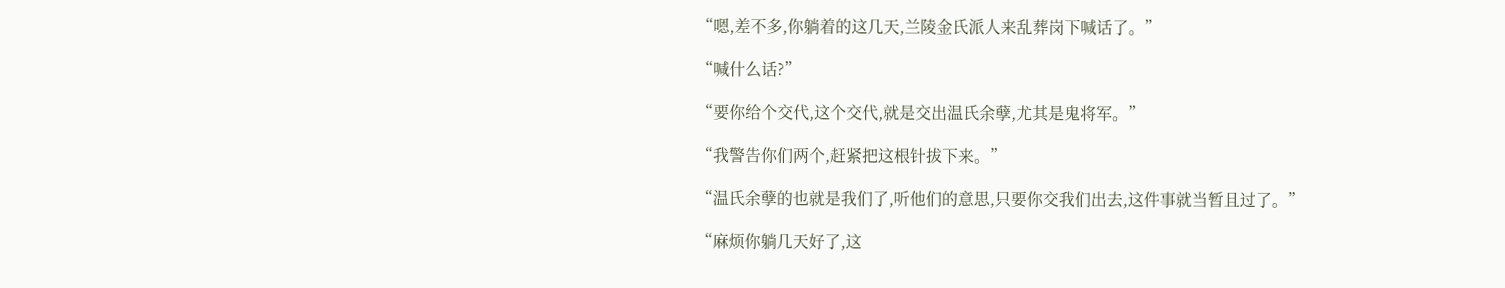“嗯,差不多,你躺着的这几天,兰陵金氏派人来乱葬岗下喊话了。”

“喊什么话?”

“要你给个交代,这个交代,就是交出温氏余孽,尤其是鬼将军。”

“我警告你们两个,赶紧把这根针拔下来。”

“温氏余孽的也就是我们了,听他们的意思,只要你交我们出去,这件事就当暂且过了。”

“麻烦你躺几天好了,这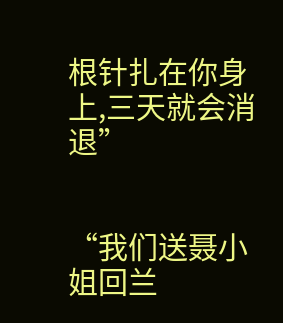根针扎在你身上,三天就会消退”


“我们送聂小姐回兰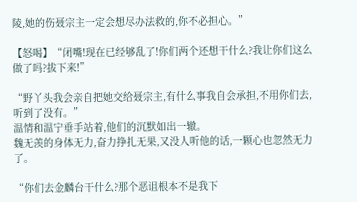陵,她的伤聂宗主一定会想尽办法救的,你不必担心。”

【怒喝】“闭嘴!现在已经够乱了!你们两个还想干什么?我让你们这么做了吗?拔下来!”

“野丫头我会亲自把她交给聂宗主,有什么事我自会承担,不用你们去,听到了没有。”
温情和温宁垂手站着,他们的沉默如出一辙。
魏无羡的身体无力,奋力挣扎无果,又没人听他的话,一颗心也忽然无力了。

“你们去金麟台干什么?那个恶诅根本不是我下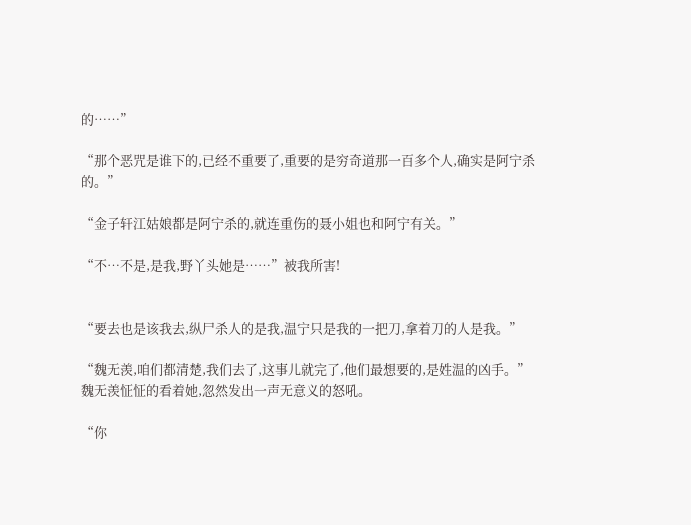的……”

“那个恶咒是谁下的,已经不重要了,重要的是穷奇道那一百多个人,确实是阿宁杀的。”

“金子轩江姑娘都是阿宁杀的,就连重伤的聂小姐也和阿宁有关。”

“不…不是,是我,野丫头她是……”被我所害!


“要去也是该我去,纵尸杀人的是我,温宁只是我的一把刀,拿着刀的人是我。”

“魏无羡,咱们都清楚,我们去了,这事儿就完了,他们最想要的,是姓温的凶手。”
魏无羡怔怔的看着她,忽然发出一声无意义的怒吼。

“你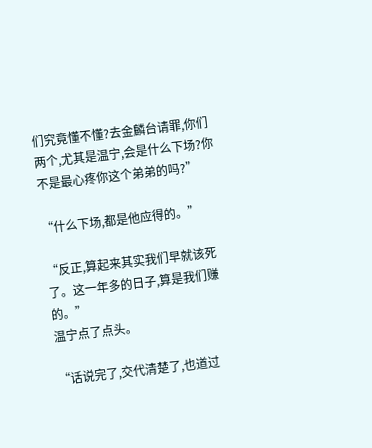们究竟懂不懂?去金麟台请罪,你们两个,尤其是温宁,会是什么下场?你不是最心疼你这个弟弟的吗?”

“什么下场,都是他应得的。”

“反正,算起来其实我们早就该死了。这一年多的日子,算是我们赚的。”
温宁点了点头。

“话说完了,交代清楚了,也道过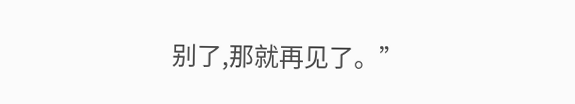别了,那就再见了。”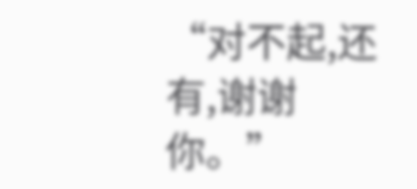“对不起,还有,谢谢你。”